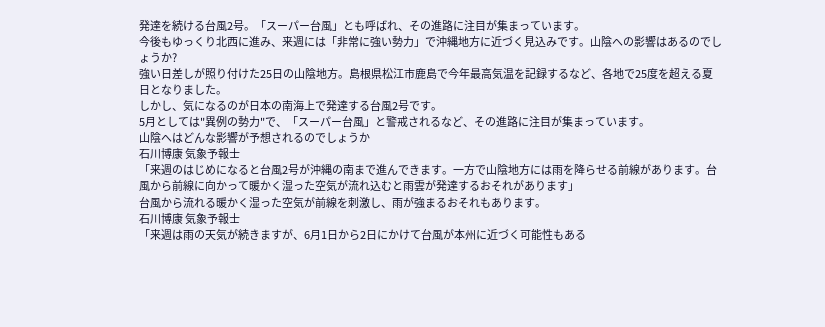発達を続ける台風2号。「スーパー台風」とも呼ばれ、その進路に注目が集まっています。
今後もゆっくり北西に進み、来週には「非常に強い勢力」で沖縄地方に近づく見込みです。山陰への影響はあるのでしょうか?
強い日差しが照り付けた25日の山陰地方。島根県松江市鹿島で今年最高気温を記録するなど、各地で25度を超える夏日となりました。
しかし、気になるのが日本の南海上で発達する台風2号です。
5月としては"異例の勢力"で、「スーパー台風」と警戒されるなど、その進路に注目が集まっています。
山陰へはどんな影響が予想されるのでしょうか
石川博康 気象予報士
「来週のはじめになると台風2号が沖縄の南まで進んできます。一方で山陰地方には雨を降らせる前線があります。台風から前線に向かって暖かく湿った空気が流れ込むと雨雲が発達するおそれがあります」
台風から流れる暖かく湿った空気が前線を刺激し、雨が強まるおそれもあります。
石川博康 気象予報士
「来週は雨の天気が続きますが、6月1日から2日にかけて台風が本州に近づく可能性もある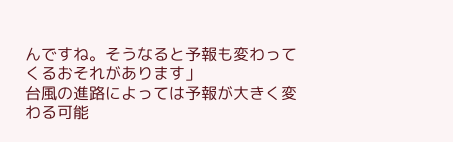んですね。そうなると予報も変わってくるおそれがあります」
台風の進路によっては予報が大きく変わる可能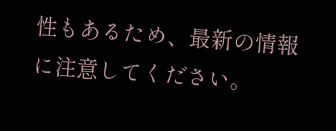性もあるため、最新の情報に注意してください。